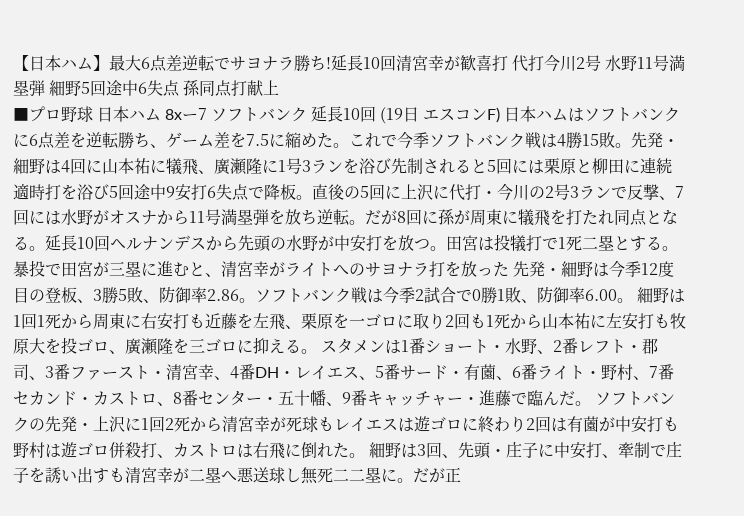【日本ハム】最大6点差逆転でサヨナラ勝ち!延長10回清宮幸が歓喜打 代打今川2号 水野11号満塁弾 細野5回途中6失点 孫同点打献上
■プロ野球 日本ハム 8xー7 ソフトバンク 延長10回 (19日 エスコンF) 日本ハムはソフトバンクに6点差を逆転勝ち、ゲーム差を7.5に縮めた。これで今季ソフトバンク戦は4勝15敗。先発・細野は4回に山本祐に犠飛、廣瀬隆に1号3ランを浴び先制されると5回には栗原と柳田に連続適時打を浴び5回途中9安打6失点で降板。直後の5回に上沢に代打・今川の2号3ランで反撃、7回には水野がオスナから11号満塁弾を放ち逆転。だが8回に孫が周東に犠飛を打たれ同点となる。延長10回ヘルナンデスから先頭の水野が中安打を放つ。田宮は投犠打で1死二塁とする。暴投で田宮が三塁に進むと、清宮幸がライトへのサヨナラ打を放った 先発・細野は今季12度目の登板、3勝5敗、防御率2.86。ソフトバンク戦は今季2試合で0勝1敗、防御率6.00。 細野は1回1死から周東に右安打も近藤を左飛、栗原を一ゴロに取り2回も1死から山本祐に左安打も牧原大を投ゴロ、廣瀬隆を三ゴロに抑える。 スタメンは1番ショート・水野、2番レフト・郡司、3番ファースト・清宮幸、4番DH・レイエス、5番サード・有薗、6番ライト・野村、7番セカンド・カストロ、8番センター・五十幡、9番キャッチャー・進藤で臨んだ。 ソフトバンクの先発・上沢に1回2死から清宮幸が死球もレイエスは遊ゴロに終わり2回は有薗が中安打も野村は遊ゴロ併殺打、カストロは右飛に倒れた。 細野は3回、先頭・庄子に中安打、牽制で庄子を誘い出すも清宮幸が二塁へ悪送球し無死二二塁に。だが正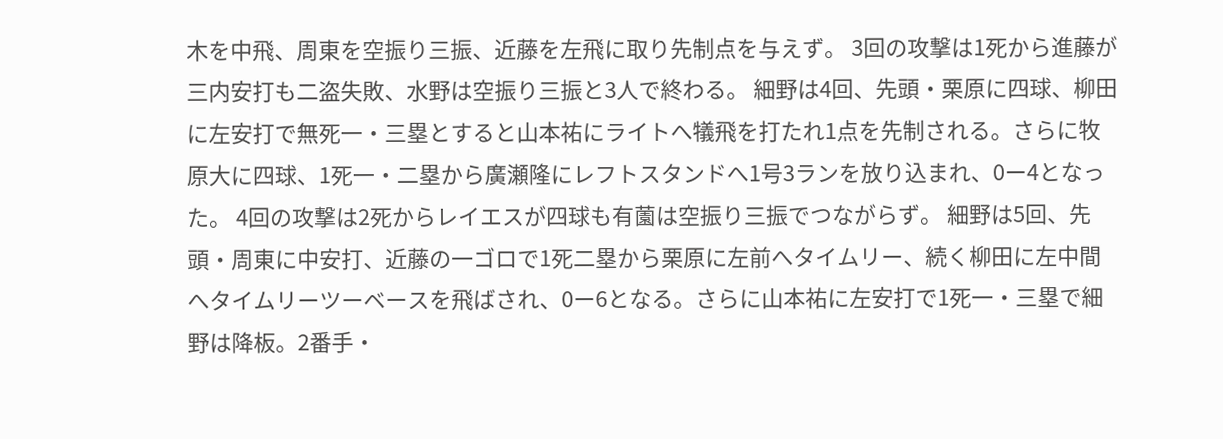木を中飛、周東を空振り三振、近藤を左飛に取り先制点を与えず。 3回の攻撃は1死から進藤が三内安打も二盗失敗、水野は空振り三振と3人で終わる。 細野は4回、先頭・栗原に四球、柳田に左安打で無死一・三塁とすると山本祐にライトへ犠飛を打たれ1点を先制される。さらに牧原大に四球、1死一・二塁から廣瀬隆にレフトスタンドへ1号3ランを放り込まれ、0ー4となった。 4回の攻撃は2死からレイエスが四球も有薗は空振り三振でつながらず。 細野は5回、先頭・周東に中安打、近藤の一ゴロで1死二塁から栗原に左前へタイムリー、続く柳田に左中間へタイムリーツーベースを飛ばされ、0ー6となる。さらに山本祐に左安打で1死一・三塁で細野は降板。2番手・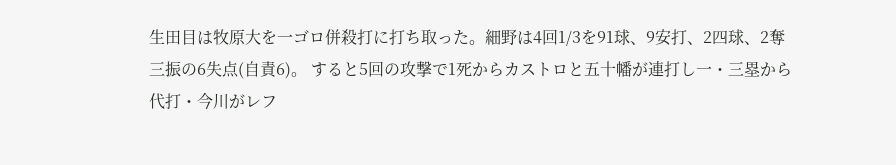生田目は牧原大を一ゴロ併殺打に打ち取った。細野は4回1/3を91球、9安打、2四球、2奪三振の6失点(自責6)。 すると5回の攻撃で1死からカストロと五十幡が連打し一・三塁から代打・今川がレフ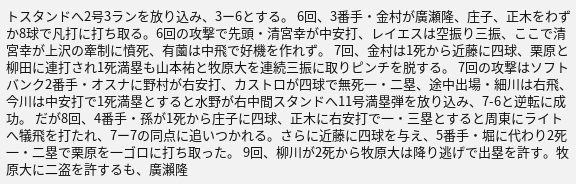トスタンドへ2号3ランを放り込み、3ー6とする。 6回、3番手・金村が廣瀬隆、庄子、正木をわずか8球で凡打に打ち取る。6回の攻撃で先頭・清宮幸が中安打、レイエスは空振り三振、ここで清宮幸が上沢の牽制に憤死、有薗は中飛で好機を作れず。 7回、金村は1死から近藤に四球、栗原と柳田に連打され1死満塁も山本祐と牧原大を連続三振に取りピンチを脱する。 7回の攻撃はソフトバンク2番手・オスナに野村が右安打、カストロが四球で無死一・二塁、途中出場・細川は右飛、今川は中安打で1死満塁とすると水野が右中間スタンドへ11号満塁弾を放り込み、7-6と逆転に成功。 だが8回、4番手・孫が1死から庄子に四球、正木に右安打で一・三塁とすると周東にライトへ犠飛を打たれ、7ー7の同点に追いつかれる。さらに近藤に四球を与え、5番手・堀に代わり2死一・二塁で栗原を一ゴロに打ち取った。 9回、柳川が2死から牧原大は降り逃げで出塁を許す。牧原大に二盗を許するも、廣瀨隆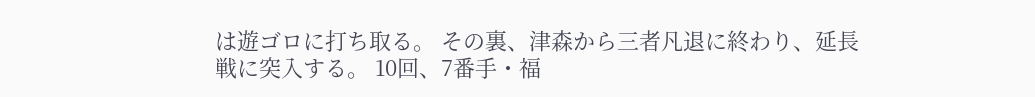は遊ゴロに打ち取る。 その裏、津森から三者凡退に終わり、延長戦に突入する。 10回、7番手・福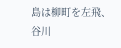島は柳町を左飛、谷川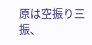原は空振り三振、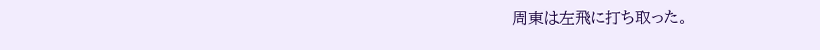周東は左飛に打ち取った。